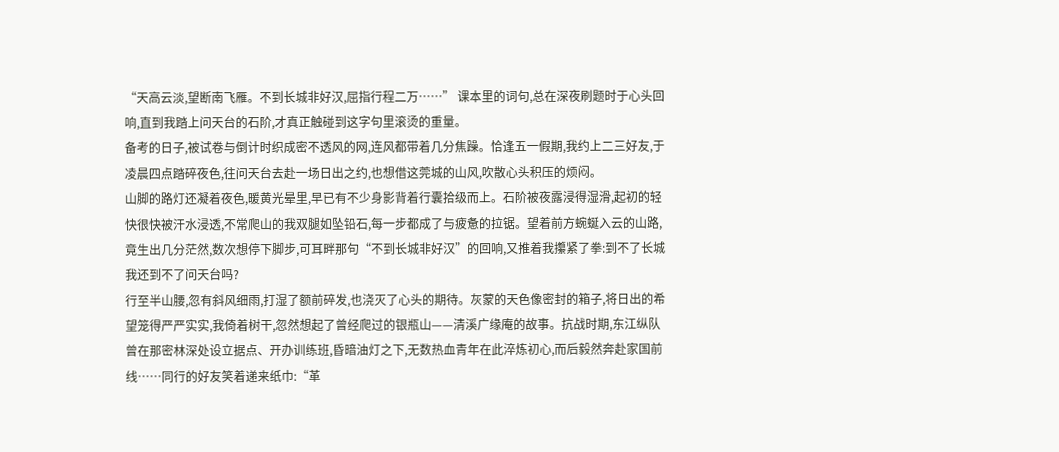“天高云淡,望断南飞雁。不到长城非好汉,屈指行程二万……” 课本里的词句,总在深夜刷题时于心头回响,直到我踏上问天台的石阶,才真正触碰到这字句里滚烫的重量。
备考的日子,被试卷与倒计时织成密不透风的网,连风都带着几分焦躁。恰逢五一假期,我约上二三好友,于凌晨四点踏碎夜色,往问天台去赴一场日出之约,也想借这莞城的山风,吹散心头积压的烦闷。
山脚的路灯还凝着夜色,暖黄光晕里,早已有不少身影背着行囊拾级而上。石阶被夜露浸得湿滑,起初的轻快很快被汗水浸透,不常爬山的我双腿如坠铅石,每一步都成了与疲惫的拉锯。望着前方蜿蜒入云的山路,竟生出几分茫然,数次想停下脚步,可耳畔那句“不到长城非好汉”的回响,又推着我攥紧了拳:到不了长城我还到不了问天台吗?
行至半山腰,忽有斜风细雨,打湿了额前碎发,也浇灭了心头的期待。灰蒙的天色像密封的箱子,将日出的希望笼得严严实实,我倚着树干,忽然想起了曾经爬过的银瓶山——清溪广缘庵的故事。抗战时期,东江纵队曾在那密林深处设立据点、开办训练班,昏暗油灯之下,无数热血青年在此淬炼初心,而后毅然奔赴家国前线……同行的好友笑着递来纸巾:“革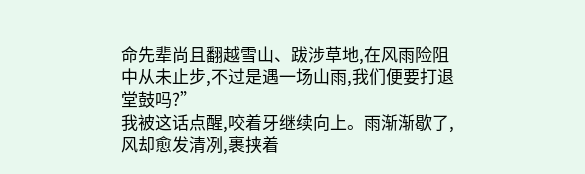命先辈尚且翻越雪山、跋涉草地,在风雨险阻中从未止步,不过是遇一场山雨,我们便要打退堂鼓吗?”
我被这话点醒,咬着牙继续向上。雨渐渐歇了,风却愈发清冽,裹挟着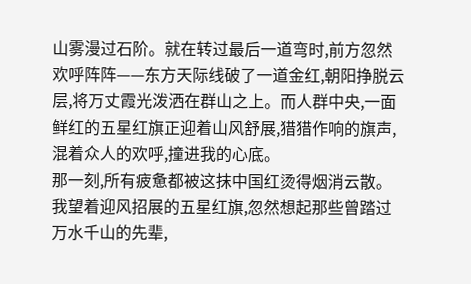山雾漫过石阶。就在转过最后一道弯时,前方忽然欢呼阵阵——东方天际线破了一道金红,朝阳挣脱云层,将万丈霞光泼洒在群山之上。而人群中央,一面鲜红的五星红旗正迎着山风舒展,猎猎作响的旗声,混着众人的欢呼,撞进我的心底。
那一刻,所有疲惫都被这抹中国红烫得烟消云散。我望着迎风招展的五星红旗,忽然想起那些曾踏过万水千山的先辈,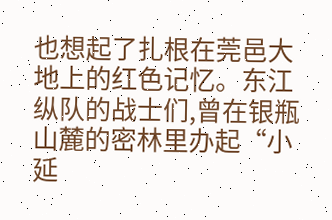也想起了扎根在莞邑大地上的红色记忆。东江纵队的战士们,曾在银瓶山麓的密林里办起“小延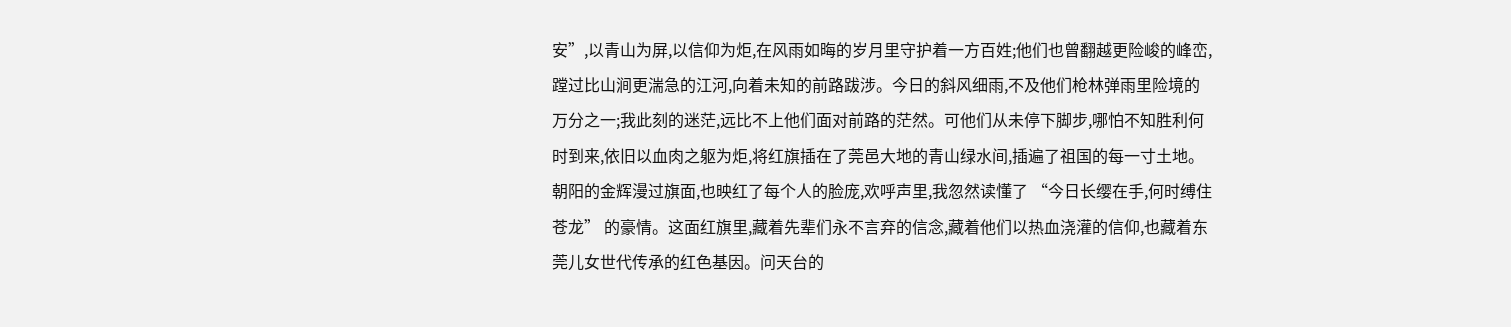安”,以青山为屏,以信仰为炬,在风雨如晦的岁月里守护着一方百姓;他们也曾翻越更险峻的峰峦,蹚过比山涧更湍急的江河,向着未知的前路跋涉。今日的斜风细雨,不及他们枪林弹雨里险境的万分之一;我此刻的迷茫,远比不上他们面对前路的茫然。可他们从未停下脚步,哪怕不知胜利何时到来,依旧以血肉之躯为炬,将红旗插在了莞邑大地的青山绿水间,插遍了祖国的每一寸土地。
朝阳的金辉漫过旗面,也映红了每个人的脸庞,欢呼声里,我忽然读懂了 “今日长缨在手,何时缚住苍龙” 的豪情。这面红旗里,藏着先辈们永不言弃的信念,藏着他们以热血浇灌的信仰,也藏着东莞儿女世代传承的红色基因。问天台的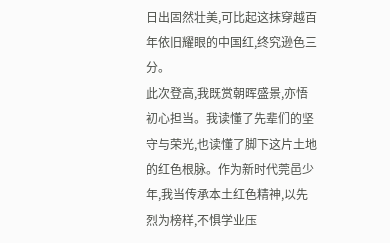日出固然壮美,可比起这抹穿越百年依旧耀眼的中国红,终究逊色三分。
此次登高,我既赏朝晖盛景,亦悟初心担当。我读懂了先辈们的坚守与荣光,也读懂了脚下这片土地的红色根脉。作为新时代莞邑少年,我当传承本土红色精神,以先烈为榜样,不惧学业压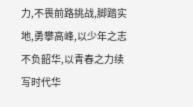力,不畏前路挑战,脚踏实地,勇攀高峰,以少年之志不负韶华,以青春之力续写时代华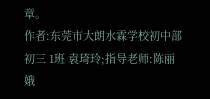章。
作者:东莞市大朗水霖学校初中部 初三 1班 袁琦玲;指导老师:陈丽娥